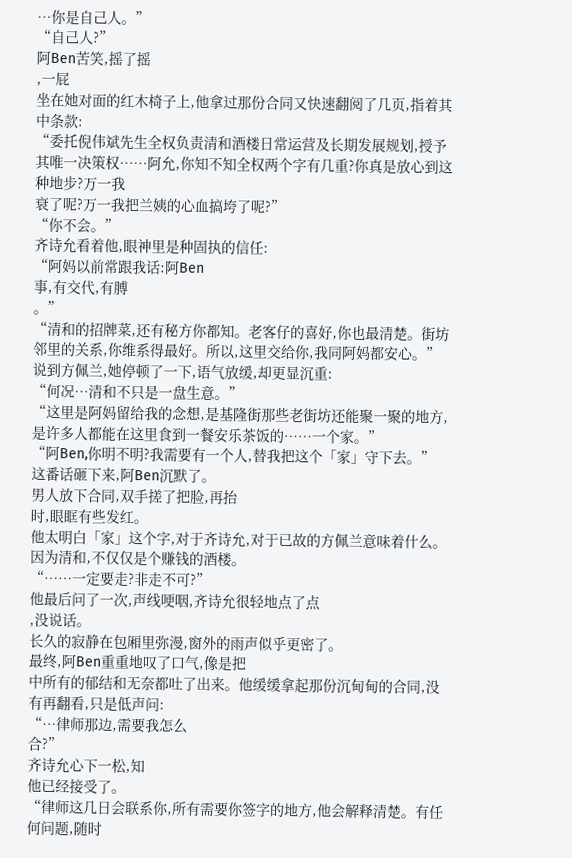…你是自己人。”
“自己人?”
阿Ben苦笑,摇了摇
,一屁
坐在她对面的红木椅子上,他拿过那份合同又快速翻阅了几页,指着其中条款:
“委托倪伟斌先生全权负责清和酒楼日常运营及长期发展规划,授予其唯一决策权……阿允,你知不知全权两个字有几重?你真是放心到这种地步?万一我
衰了呢?万一我把兰姨的心血搞垮了呢?”
“你不会。”
齐诗允看着他,眼神里是种固执的信任:
“阿妈以前常跟我话:阿Ben
事,有交代,有膊
。”
“清和的招牌菜,还有秘方你都知。老客仔的喜好,你也最清楚。街坊邻里的关系,你维系得最好。所以,这里交给你,我同阿妈都安心。”
说到方佩兰,她停顿了一下,语气放缓,却更显沉重:
“何况…清和不只是一盘生意。”
“这里是阿妈留给我的念想,是基隆街那些老街坊还能聚一聚的地方,是许多人都能在这里食到一餐安乐茶饭的……一个家。”
“阿Ben,你明不明?我需要有一个人,替我把这个「家」守下去。”
这番话砸下来,阿Ben沉默了。
男人放下合同,双手搓了把脸,再抬
时,眼眶有些发红。
他太明白「家」这个字,对于齐诗允,对于已故的方佩兰意味着什么。因为清和,不仅仅是个赚钱的酒楼。
“……一定要走?非走不可?”
他最后问了一次,声线哽咽,齐诗允很轻地点了点
,没说话。
长久的寂静在包厢里弥漫,窗外的雨声似乎更密了。
最终,阿Ben重重地叹了口气,像是把
中所有的郁结和无奈都吐了出来。他缓缓拿起那份沉甸甸的合同,没有再翻看,只是低声问:
“…律师那边,需要我怎么
合?”
齐诗允心下一松,知
他已经接受了。
“律师这几日会联系你,所有需要你签字的地方,他会解释清楚。有任何问题,随时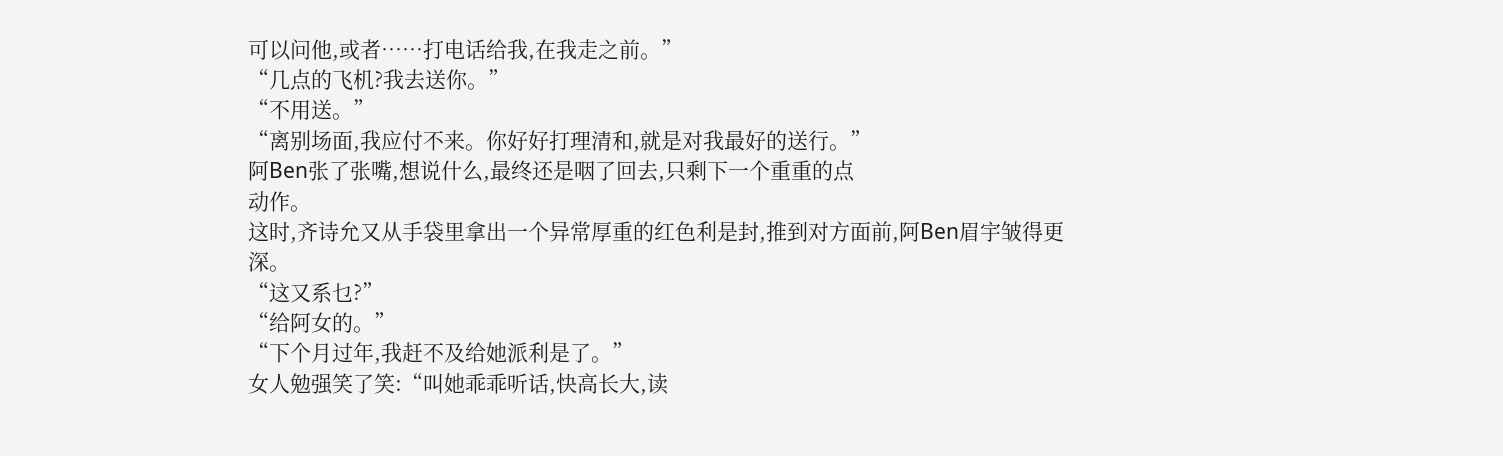可以问他,或者……打电话给我,在我走之前。”
“几点的飞机?我去送你。”
“不用送。”
“离别场面,我应付不来。你好好打理清和,就是对我最好的送行。”
阿Ben张了张嘴,想说什么,最终还是咽了回去,只剩下一个重重的点
动作。
这时,齐诗允又从手袋里拿出一个异常厚重的红色利是封,推到对方面前,阿Ben眉宇皱得更深。
“这又系乜?”
“给阿女的。”
“下个月过年,我赶不及给她派利是了。”
女人勉强笑了笑:“叫她乖乖听话,快高长大,读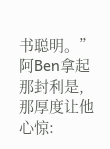书聪明。”
阿Ben拿起那封利是,那厚度让他心惊: